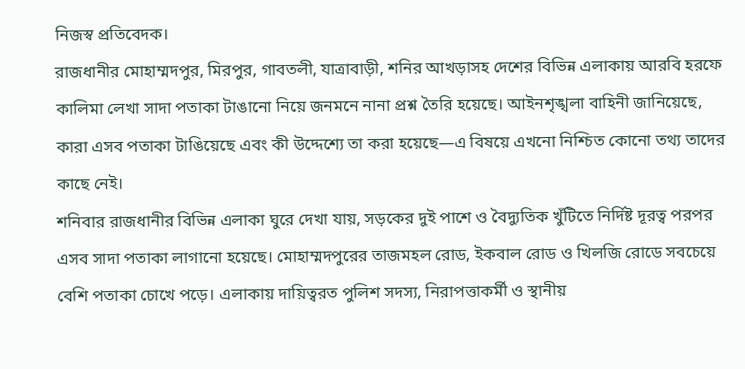নিজস্ব প্রতিবেদক।
রাজধানীর মোহাম্মদপুর, মিরপুর, গাবতলী, যাত্রাবাড়ী, শনির আখড়াসহ দেশের বিভিন্ন এলাকায় আরবি হরফে কালিমা লেখা সাদা পতাকা টাঙানো নিয়ে জনমনে নানা প্রশ্ন তৈরি হয়েছে। আইনশৃঙ্খলা বাহিনী জানিয়েছে, কারা এসব পতাকা টাঙিয়েছে এবং কী উদ্দেশ্যে তা করা হয়েছে—এ বিষয়ে এখনো নিশ্চিত কোনো তথ্য তাদের কাছে নেই।
শনিবার রাজধানীর বিভিন্ন এলাকা ঘুরে দেখা যায়, সড়কের দুই পাশে ও বৈদ্যুতিক খুঁটিতে নির্দিষ্ট দূরত্ব পরপর এসব সাদা পতাকা লাগানো হয়েছে। মোহাম্মদপুরের তাজমহল রোড, ইকবাল রোড ও খিলজি রোডে সবচেয়ে বেশি পতাকা চোখে পড়ে। এলাকায় দায়িত্বরত পুলিশ সদস্য, নিরাপত্তাকর্মী ও স্থানীয়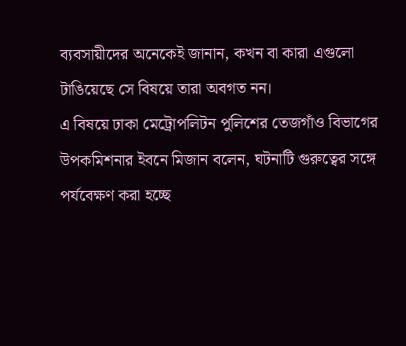ব্যবসায়ীদের অনেকেই জানান, কখন বা কারা এগুলো টাঙিয়েছে সে বিষয়ে তারা অবগত নন।
এ বিষয়ে ঢাকা মেট্রোপলিটন পুলিশের তেজগাঁও বিভাগের উপকমিশনার ইবনে মিজান বলেন, ঘটনাটি গুরুত্বের সঙ্গে পর্যবেক্ষণ করা হচ্ছে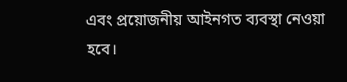এবং প্রয়োজনীয় আইনগত ব্যবস্থা নেওয়া হবে।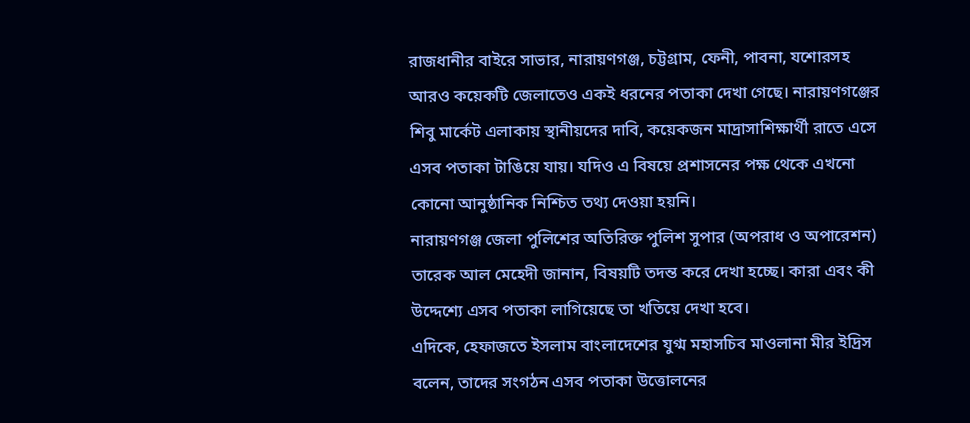রাজধানীর বাইরে সাভার, নারায়ণগঞ্জ, চট্টগ্রাম, ফেনী, পাবনা, যশোরসহ আরও কয়েকটি জেলাতেও একই ধরনের পতাকা দেখা গেছে। নারায়ণগঞ্জের শিবু মার্কেট এলাকায় স্থানীয়দের দাবি, কয়েকজন মাদ্রাসাশিক্ষার্থী রাতে এসে এসব পতাকা টাঙিয়ে যায়। যদিও এ বিষয়ে প্রশাসনের পক্ষ থেকে এখনো কোনো আনুষ্ঠানিক নিশ্চিত তথ্য দেওয়া হয়নি।
নারায়ণগঞ্জ জেলা পুলিশের অতিরিক্ত পুলিশ সুপার (অপরাধ ও অপারেশন) তারেক আল মেহেদী জানান, বিষয়টি তদন্ত করে দেখা হচ্ছে। কারা এবং কী উদ্দেশ্যে এসব পতাকা লাগিয়েছে তা খতিয়ে দেখা হবে।
এদিকে, হেফাজতে ইসলাম বাংলাদেশের যুগ্ম মহাসচিব মাওলানা মীর ইদ্রিস বলেন, তাদের সংগঠন এসব পতাকা উত্তোলনের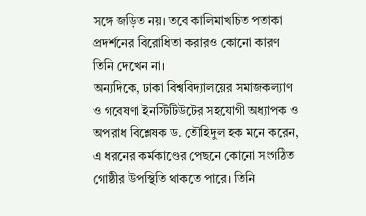সঙ্গে জড়িত নয়। তবে কালিমাখচিত পতাকা প্রদর্শনের বিরোধিতা করারও কোনো কারণ তিনি দেখেন না।
অন্যদিকে, ঢাকা বিশ্ববিদ্যালয়ের সমাজকল্যাণ ও গবেষণা ইনস্টিটিউটের সহযোগী অধ্যাপক ও অপরাধ বিশ্লেষক ড. তৌহিদুল হক মনে করেন, এ ধরনের কর্মকাণ্ডের পেছনে কোনো সংগঠিত গোষ্ঠীর উপস্থিতি থাকতে পারে। তিনি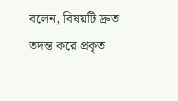বলেন, বিষয়টি দ্রুত তদন্ত করে প্রকৃত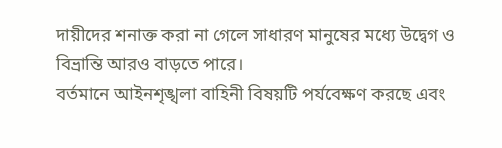দায়ীদের শনাক্ত করা না গেলে সাধারণ মানুষের মধ্যে উদ্বেগ ও বিভ্রান্তি আরও বাড়তে পারে।
বর্তমানে আইনশৃঙ্খলা বাহিনী বিষয়টি পর্যবেক্ষণ করছে এবং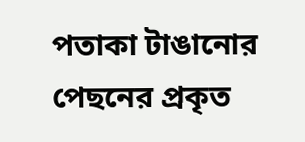পতাকা টাঙানোর পেছনের প্রকৃত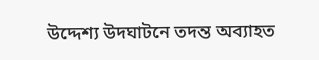উদ্দেশ্য উদঘাটনে তদন্ত অব্যাহত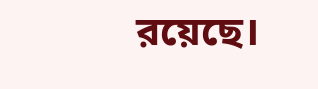রয়েছে।